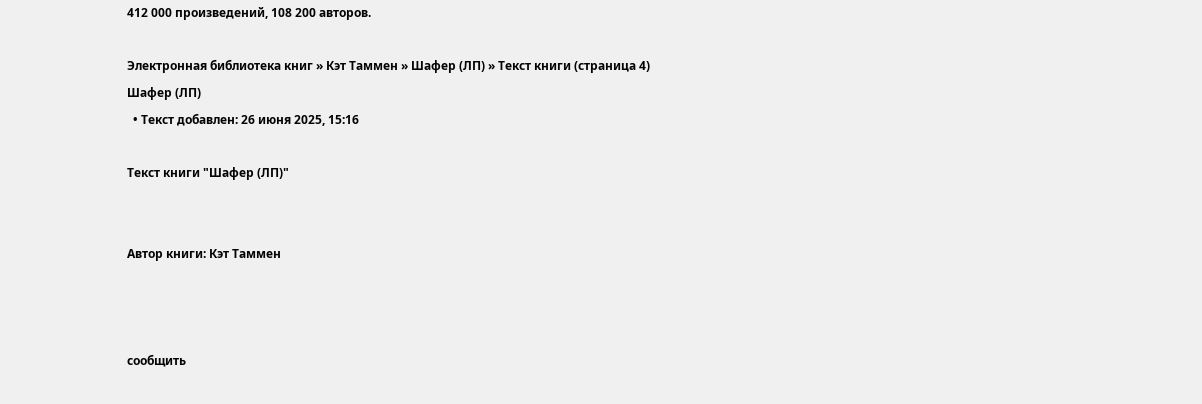412 000 произведений, 108 200 авторов.

Электронная библиотека книг » Кэт Таммен » Шафер (ЛП) » Текст книги (страница 4)
Шафер (ЛП)
  • Текст добавлен: 26 июня 2025, 15:16

Текст книги "Шафер (ЛП)"


Автор книги: Кэт Таммен



сообщить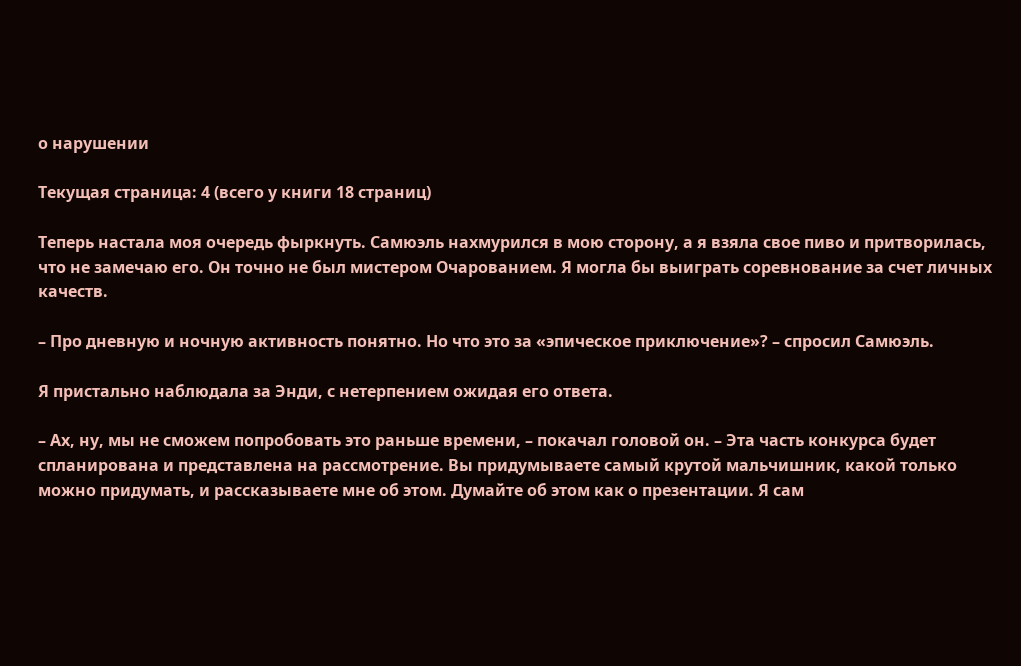о нарушении

Текущая страница: 4 (всего у книги 18 страниц)

Теперь настала моя очередь фыркнуть. Самюэль нахмурился в мою сторону, а я взяла свое пиво и притворилась, что не замечаю его. Он точно не был мистером Очарованием. Я могла бы выиграть соревнование за счет личных качеств.

– Про дневную и ночную активность понятно. Но что это за «эпическое приключение»? – спросил Самюэль.

Я пристально наблюдала за Энди, с нетерпением ожидая его ответа.

– Ах, ну, мы не сможем попробовать это раньше времени, – покачал головой он. – Эта часть конкурса будет спланирована и представлена на рассмотрение. Вы придумываете самый крутой мальчишник, какой только можно придумать, и рассказываете мне об этом. Думайте об этом как о презентации. Я сам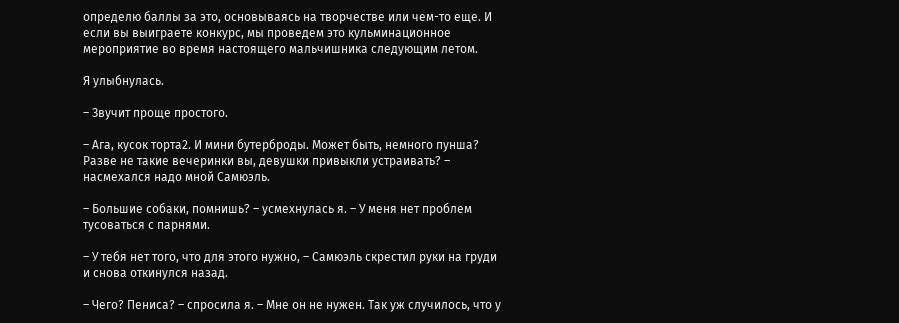определю баллы за это, основываясь на творчестве или чем-то еще. И если вы выиграете конкурс, мы проведем это кульминационное мероприятие во время настоящего мальчишника следующим летом.

Я улыбнулась.

– Звучит проще простого.

– Ага, кусок торта2. И мини бутерброды. Может быть, немного пунша? Разве не такие вечеринки вы, девушки привыкли устраивать? – насмехался надо мной Самюэль.

– Большие собаки, помнишь? – усмехнулась я. – У меня нет проблем тусоваться с парнями.

– У тебя нет того, что для этого нужно, – Самюэль скрестил руки на груди и снова откинулся назад.

– Чего? Пениса? – спросила я. – Мне он не нужен. Так уж случилось, что у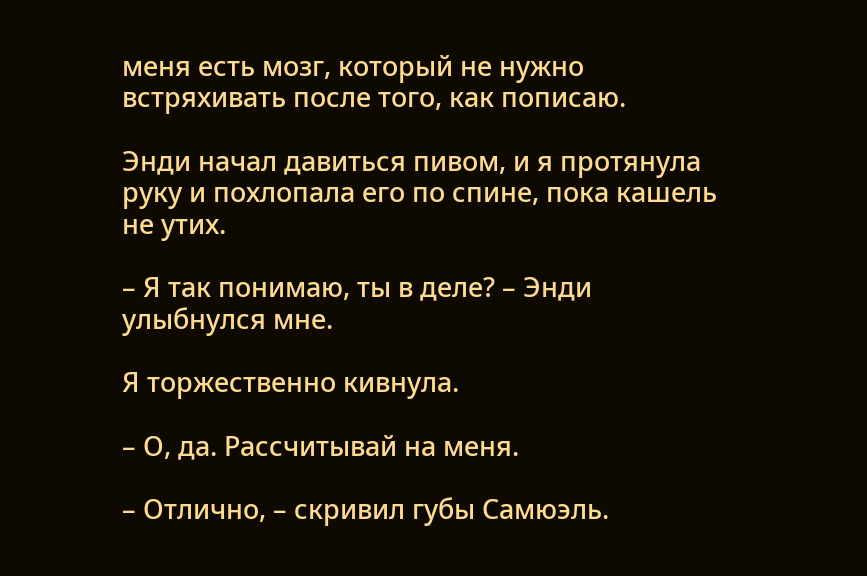меня есть мозг, который не нужно встряхивать после того, как пописаю.

Энди начал давиться пивом, и я протянула руку и похлопала его по спине, пока кашель не утих.

– Я так понимаю, ты в деле? – Энди улыбнулся мне.

Я торжественно кивнула.

– О, да. Рассчитывай на меня.

– Отлично, – скривил губы Самюэль.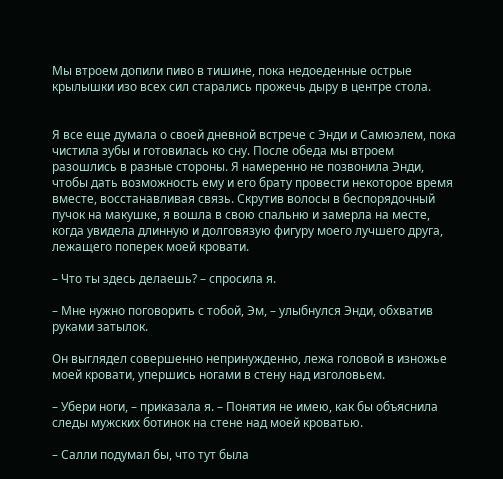Мы втроем допили пиво в тишине, пока недоеденные острые крылышки изо всех сил старались прожечь дыру в центре стола.


Я все еще думала о своей дневной встрече с Энди и Самюэлем, пока чистила зубы и готовилась ко сну. После обеда мы втроем разошлись в разные стороны. Я намеренно не позвонила Энди, чтобы дать возможность ему и его брату провести некоторое время вместе, восстанавливая связь. Скрутив волосы в беспорядочный пучок на макушке, я вошла в свою спальню и замерла на месте, когда увидела длинную и долговязую фигуру моего лучшего друга, лежащего поперек моей кровати.

– Что ты здесь делаешь? – спросила я.

– Мне нужно поговорить с тобой, Эм, – улыбнулся Энди, обхватив руками затылок.

Он выглядел совершенно непринужденно, лежа головой в изножье моей кровати, упершись ногами в стену над изголовьем.

– Убери ноги, – приказала я. – Понятия не имею, как бы объяснила следы мужских ботинок на стене над моей кроватью.

– Салли подумал бы, что тут была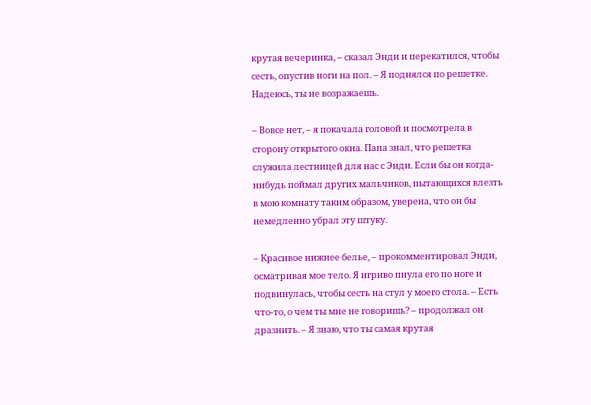крутая вечеринка, – сказал Энди и перекатился, чтобы сесть, опустив ноги на пол. – Я поднялся по решетке. Надеюсь, ты не возражаешь.

– Вовсе нет, – я покачала головой и посмотрела в сторону открытого окна. Папа знал, что решетка служила лестницей для нас с Энди. Если бы он когда-нибудь поймал других мальчиков, пытающихся влезть в мою комнату таким образом, уверена, что он бы немедленно убрал эту штуку.

– Красивое нижнее белье, – прокомментировал Энди, осматривая мое тело. Я игриво пнула его по ноге и подвинулась, чтобы сесть на стул у моего стола. – Есть что-то, о чем ты мне не говоришь? – продолжал он дразнить. – Я знаю, что ты самая крутая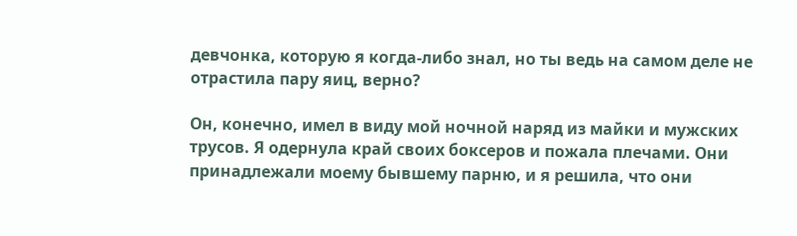девчонка, которую я когда-либо знал, но ты ведь на самом деле не отрастила пару яиц, верно?

Он, конечно, имел в виду мой ночной наряд из майки и мужских трусов. Я одернула край своих боксеров и пожала плечами. Они принадлежали моему бывшему парню, и я решила, что они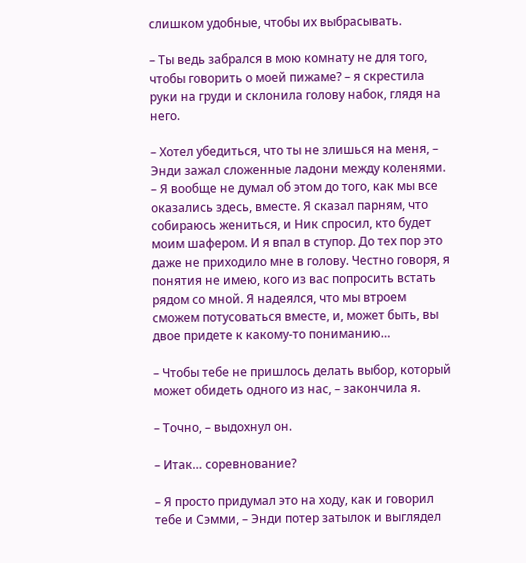слишком удобные, чтобы их выбрасывать.

– Ты ведь забрался в мою комнату не для того, чтобы говорить о моей пижаме? – я скрестила руки на груди и склонила голову набок, глядя на него.

– Хотел убедиться, что ты не злишься на меня, – Энди зажал сложенные ладони между коленями. – Я вообще не думал об этом до того, как мы все оказались здесь, вместе. Я сказал парням, что собираюсь жениться, и Ник спросил, кто будет моим шафером. И я впал в ступор. До тех пор это даже не приходило мне в голову. Честно говоря, я понятия не имею, кого из вас попросить встать рядом со мной. Я надеялся, что мы втроем сможем потусоваться вместе, и, может быть, вы двое придете к какому-то пониманию…

– Чтобы тебе не пришлось делать выбор, который может обидеть одного из нас, – закончила я.

– Точно, – выдохнул он.

– Итак… соревнование?

– Я просто придумал это на ходу, как и говорил тебе и Сэмми, – Энди потер затылок и выглядел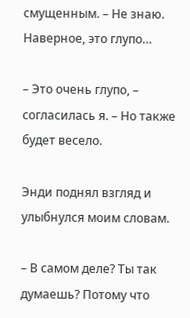смущенным. – Не знаю. Наверное, это глупо…

– Это очень глупо, – согласилась я. – Но также будет весело.

Энди поднял взгляд и улыбнулся моим словам.

– В самом деле? Ты так думаешь? Потому что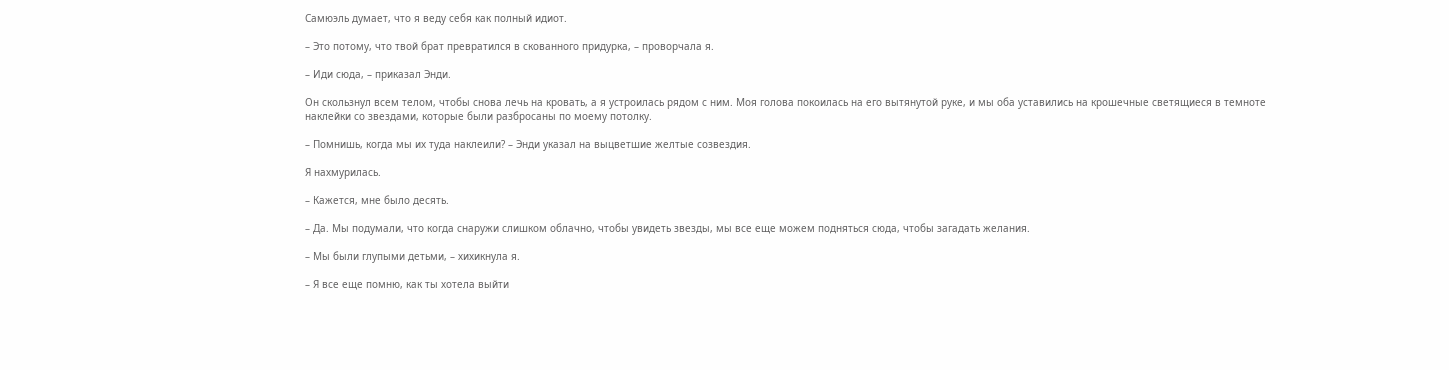Самюэль думает, что я веду себя как полный идиот.

– Это потому, что твой брат превратился в скованного придурка, – проворчала я.

– Иди сюда, – приказал Энди.

Он скользнул всем телом, чтобы снова лечь на кровать, а я устроилась рядом с ним. Моя голова покоилась на его вытянутой руке, и мы оба уставились на крошечные светящиеся в темноте наклейки со звездами, которые были разбросаны по моему потолку.

– Помнишь, когда мы их туда наклеили? – Энди указал на выцветшие желтые созвездия.

Я нахмурилась.

– Кажется, мне было десять.

– Да. Мы подумали, что когда снаружи слишком облачно, чтобы увидеть звезды, мы все еще можем подняться сюда, чтобы загадать желания.

– Мы были глупыми детьми, – хихикнула я.

– Я все еще помню, как ты хотела выйти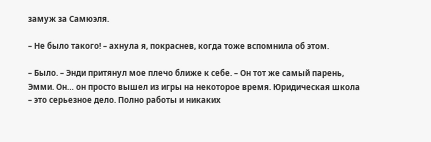замуж за Самюэля.

– Не было такого! – ахнула я, покраснев, когда тоже вспомнила об этом.

– Было. – Энди притянул мое плечо ближе к себе. – Он тот же самый парень, Эмми. Он… он просто вышел из игры на некоторое время. Юридическая школа – это серьезное дело. Полно работы и никаких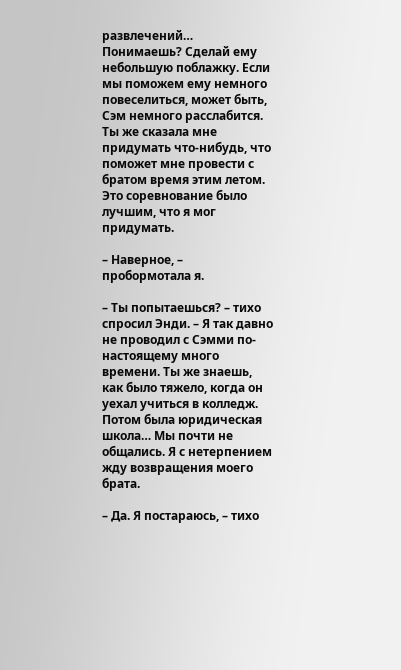развлечений… Понимаешь? Сделай ему небольшую поблажку. Если мы поможем ему немного повеселиться, может быть, Сэм немного расслабится. Ты же сказала мне придумать что-нибудь, что поможет мне провести с братом время этим летом. Это соревнование было лучшим, что я мог придумать.

– Наверное, – пробормотала я.

– Ты попытаешься? – тихо спросил Энди. – Я так давно не проводил с Сэмми по-настоящему много времени. Ты же знаешь, как было тяжело, когда он уехал учиться в колледж. Потом была юридическая школа… Мы почти не общались. Я с нетерпением жду возвращения моего брата.

– Да. Я постараюсь, – тихо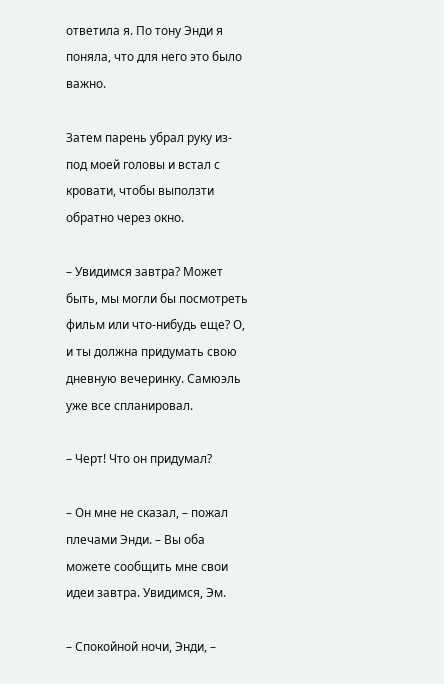ответила я. По тону Энди я поняла, что для него это было важно.

Затем парень убрал руку из-под моей головы и встал с кровати, чтобы выползти обратно через окно.

– Увидимся завтра? Может быть, мы могли бы посмотреть фильм или что-нибудь еще? О, и ты должна придумать свою дневную вечеринку. Самюэль уже все спланировал.

– Черт! Что он придумал?

– Он мне не сказал, – пожал плечами Энди. – Вы оба можете сообщить мне свои идеи завтра. Увидимся, Эм.

– Спокойной ночи, Энди, –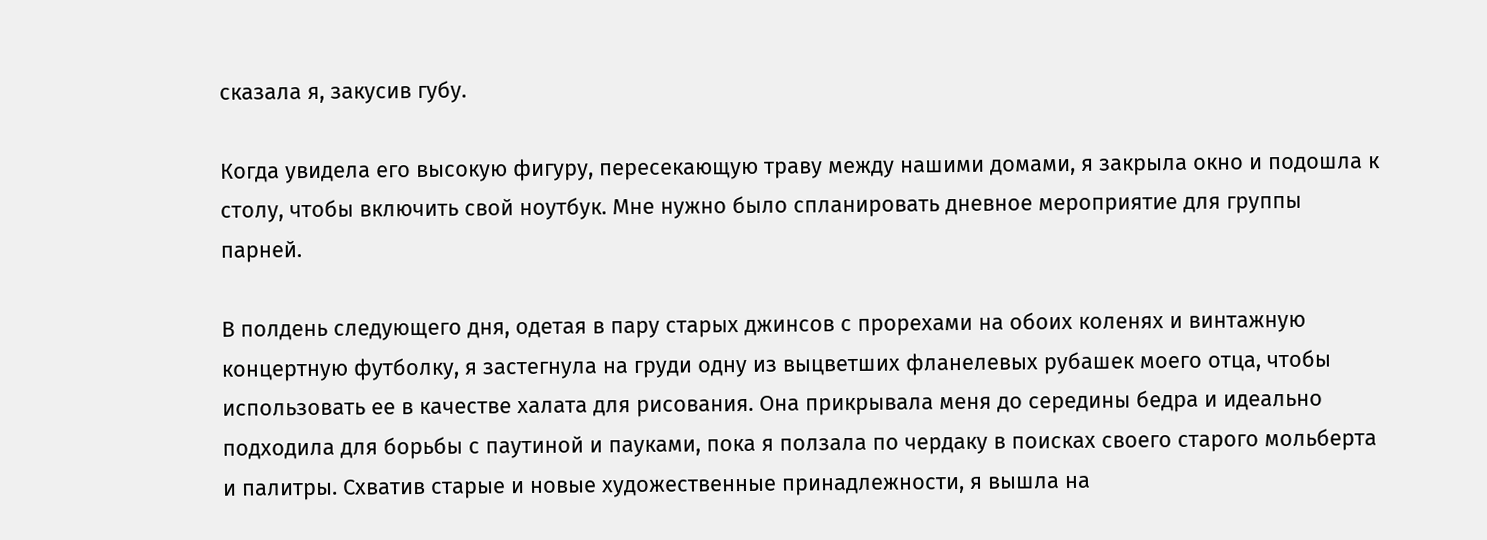сказала я, закусив губу.

Когда увидела его высокую фигуру, пересекающую траву между нашими домами, я закрыла окно и подошла к столу, чтобы включить свой ноутбук. Мне нужно было спланировать дневное мероприятие для группы парней.

В полдень следующего дня, одетая в пару старых джинсов с прорехами на обоих коленях и винтажную концертную футболку, я застегнула на груди одну из выцветших фланелевых рубашек моего отца, чтобы использовать ее в качестве халата для рисования. Она прикрывала меня до середины бедра и идеально подходила для борьбы с паутиной и пауками, пока я ползала по чердаку в поисках своего старого мольберта и палитры. Схватив старые и новые художественные принадлежности, я вышла на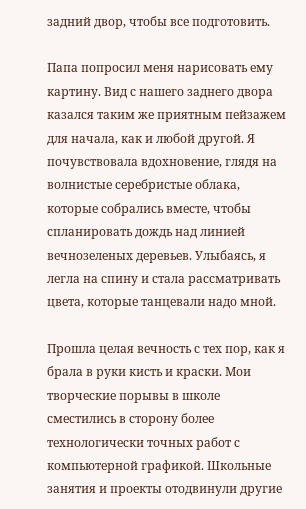задний двор, чтобы все подготовить.

Папа попросил меня нарисовать ему картину. Вид с нашего заднего двора казался таким же приятным пейзажем для начала, как и любой другой. Я почувствовала вдохновение, глядя на волнистые серебристые облака, которые собрались вместе, чтобы спланировать дождь над линией вечнозеленых деревьев. Улыбаясь, я легла на спину и стала рассматривать цвета, которые танцевали надо мной.

Прошла целая вечность с тех пор, как я брала в руки кисть и краски. Мои творческие порывы в школе сместились в сторону более технологически точных работ с компьютерной графикой. Школьные занятия и проекты отодвинули другие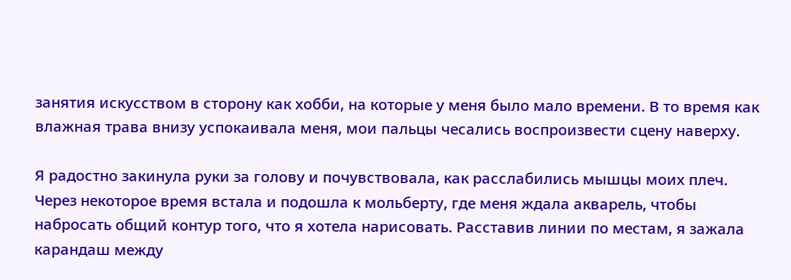занятия искусством в сторону как хобби, на которые у меня было мало времени. В то время как влажная трава внизу успокаивала меня, мои пальцы чесались воспроизвести сцену наверху.

Я радостно закинула руки за голову и почувствовала, как расслабились мышцы моих плеч. Через некоторое время встала и подошла к мольберту, где меня ждала акварель, чтобы набросать общий контур того, что я хотела нарисовать. Расставив линии по местам, я зажала карандаш между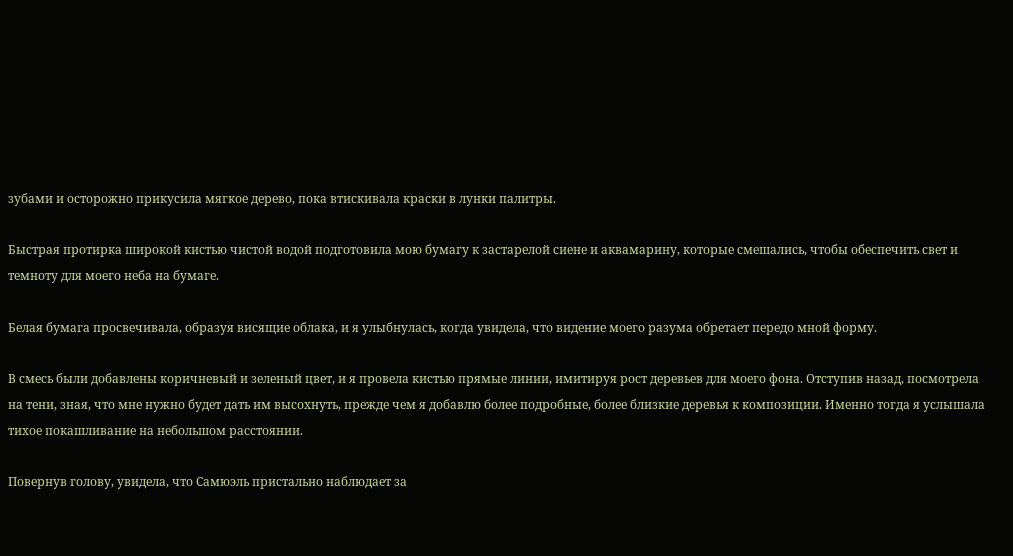зубами и осторожно прикусила мягкое дерево, пока втискивала краски в лунки палитры.

Быстрая протирка широкой кистью чистой водой подготовила мою бумагу к застарелой сиене и аквамарину, которые смешались, чтобы обеспечить свет и темноту для моего неба на бумаге.

Белая бумага просвечивала, образуя висящие облака, и я улыбнулась, когда увидела, что видение моего разума обретает передо мной форму.

В смесь были добавлены коричневый и зеленый цвет, и я провела кистью прямые линии, имитируя рост деревьев для моего фона. Отступив назад, посмотрела на тени, зная, что мне нужно будет дать им высохнуть, прежде чем я добавлю более подробные, более близкие деревья к композиции. Именно тогда я услышала тихое покашливание на небольшом расстоянии.

Повернув голову, увидела, что Самюэль пристально наблюдает за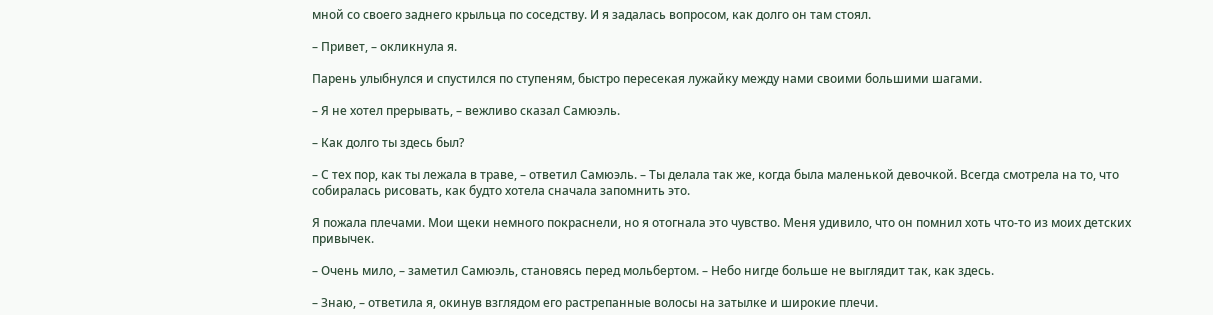мной со своего заднего крыльца по соседству. И я задалась вопросом, как долго он там стоял.

– Привет, – окликнула я.

Парень улыбнулся и спустился по ступеням, быстро пересекая лужайку между нами своими большими шагами.

– Я не хотел прерывать, – вежливо сказал Самюэль.

– Как долго ты здесь был?

– С тех пор, как ты лежала в траве, – ответил Самюэль. – Ты делала так же, когда была маленькой девочкой. Всегда смотрела на то, что собиралась рисовать, как будто хотела сначала запомнить это.

Я пожала плечами. Мои щеки немного покраснели, но я отогнала это чувство. Меня удивило, что он помнил хоть что-то из моих детских привычек.

– Очень мило, – заметил Самюэль, становясь перед мольбертом. – Небо нигде больше не выглядит так, как здесь.

– Знаю, – ответила я, окинув взглядом его растрепанные волосы на затылке и широкие плечи.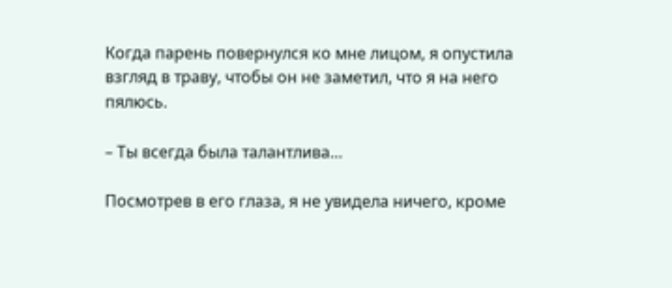Когда парень повернулся ко мне лицом, я опустила взгляд в траву, чтобы он не заметил, что я на него пялюсь.

– Ты всегда была талантлива…

Посмотрев в его глаза, я не увидела ничего, кроме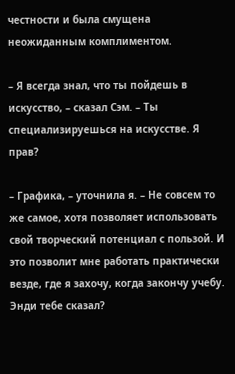честности и была смущена неожиданным комплиментом.

– Я всегда знал, что ты пойдешь в искусство, – сказал Сэм. – Ты специализируешься на искусстве. Я прав?

– Графика, – уточнила я. – Не совсем то же самое, хотя позволяет использовать свой творческий потенциал с пользой. И это позволит мне работать практически везде, где я захочу, когда закончу учебу. Энди тебе сказал?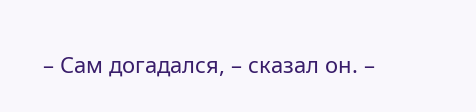– Сам догадался, – сказал он. –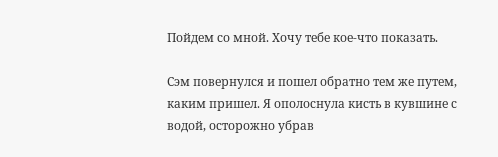Пойдем со мной. Хочу тебе кое-что показать.

Сэм повернулся и пошел обратно тем же путем, каким пришел. Я ополоснула кисть в кувшине с водой, осторожно убрав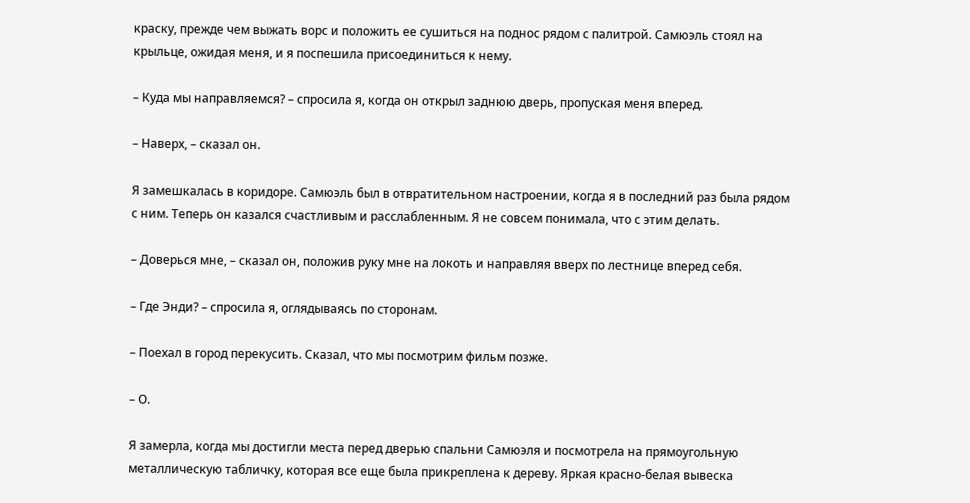краску, прежде чем выжать ворс и положить ее сушиться на поднос рядом с палитрой. Самюэль стоял на крыльце, ожидая меня, и я поспешила присоединиться к нему.

– Куда мы направляемся? – спросила я, когда он открыл заднюю дверь, пропуская меня вперед.

– Наверх, – сказал он.

Я замешкалась в коридоре. Самюэль был в отвратительном настроении, когда я в последний раз была рядом с ним. Теперь он казался счастливым и расслабленным. Я не совсем понимала, что с этим делать.

– Доверься мне, – сказал он, положив руку мне на локоть и направляя вверх по лестнице вперед себя.

– Где Энди? – спросила я, оглядываясь по сторонам.

– Поехал в город перекусить. Сказал, что мы посмотрим фильм позже.

– О.

Я замерла, когда мы достигли места перед дверью спальни Самюэля и посмотрела на прямоугольную металлическую табличку, которая все еще была прикреплена к дереву. Яркая красно-белая вывеска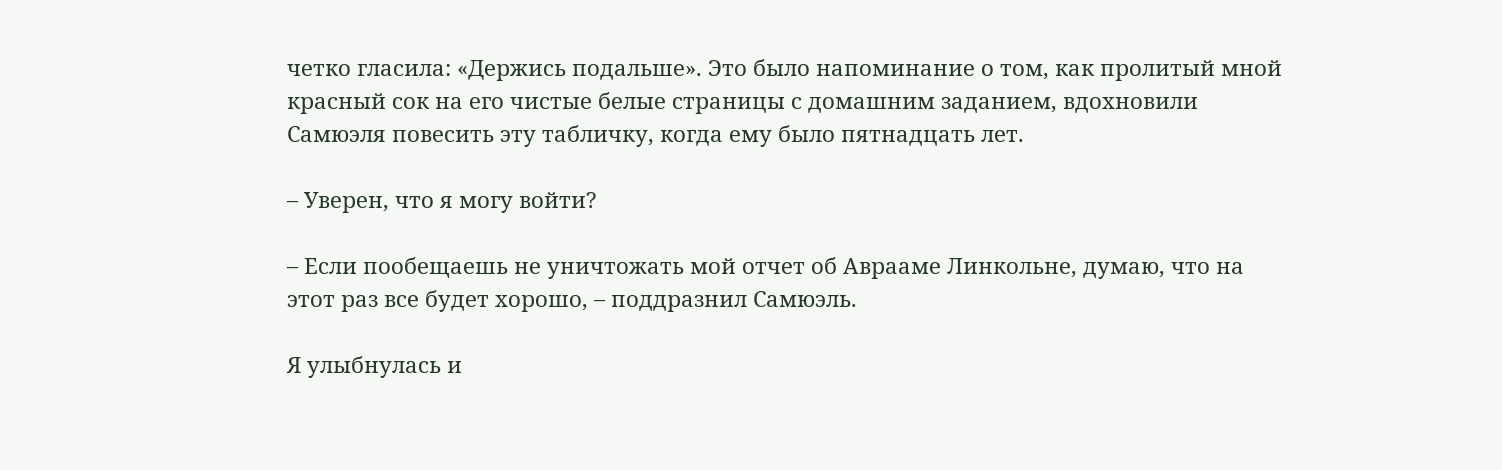четко гласила: «Держись подальше». Это было напоминание о том, как пролитый мной красный сок на его чистые белые страницы с домашним заданием, вдохновили Самюэля повесить эту табличку, когда ему было пятнадцать лет.

– Уверен, что я могу войти?

– Если пообещаешь не уничтожать мой отчет об Аврааме Линкольне, думаю, что на этот раз все будет хорошо, – поддразнил Самюэль.

Я улыбнулась и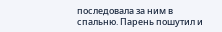последовала за ним в спальню. Парень пошутил и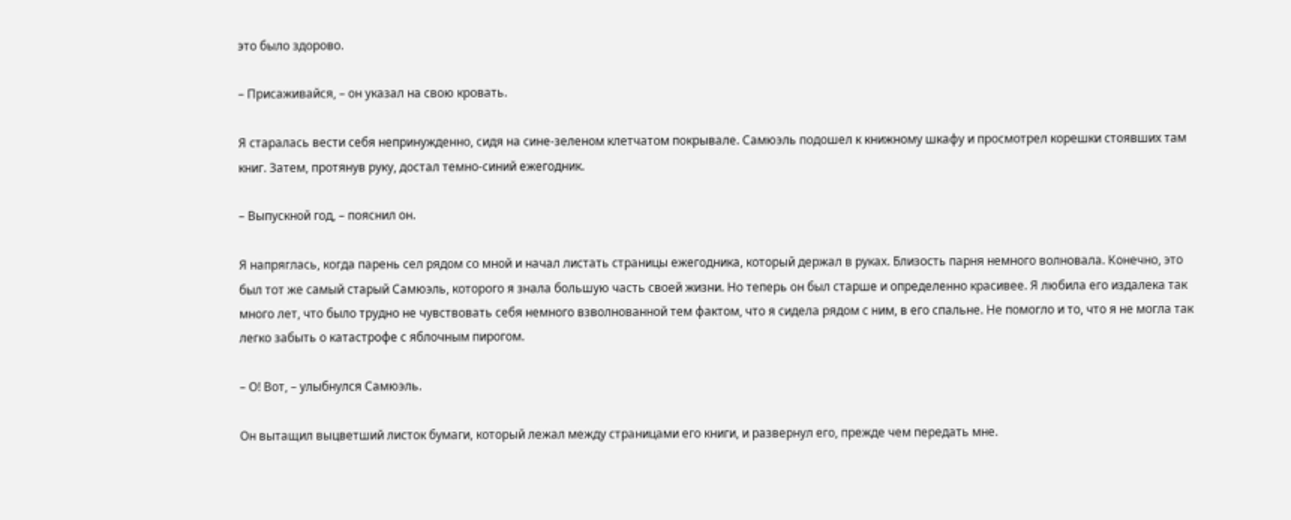это было здорово.

– Присаживайся, – он указал на свою кровать.

Я старалась вести себя непринужденно, сидя на сине-зеленом клетчатом покрывале. Самюэль подошел к книжному шкафу и просмотрел корешки стоявших там книг. Затем, протянув руку, достал темно-синий ежегодник.

– Выпускной год, – пояснил он.

Я напряглась, когда парень сел рядом со мной и начал листать страницы ежегодника, который держал в руках. Близость парня немного волновала. Конечно, это был тот же самый старый Самюэль, которого я знала большую часть своей жизни. Но теперь он был старше и определенно красивее. Я любила его издалека так много лет, что было трудно не чувствовать себя немного взволнованной тем фактом, что я сидела рядом с ним, в его спальне. Не помогло и то, что я не могла так легко забыть о катастрофе с яблочным пирогом.

– О! Вот, – улыбнулся Самюэль.

Он вытащил выцветший листок бумаги, который лежал между страницами его книги, и развернул его, прежде чем передать мне.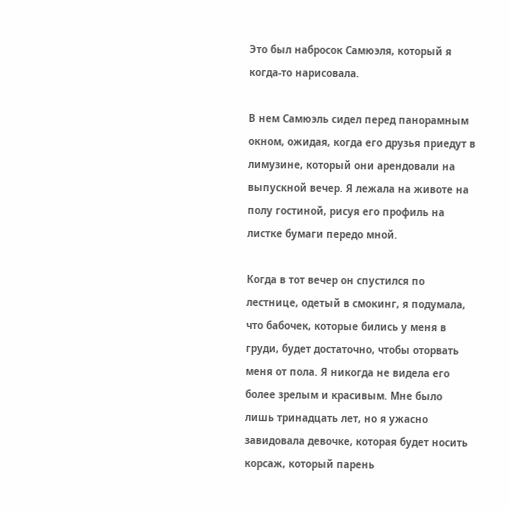Это был набросок Самюэля, который я когда-то нарисовала.

В нем Самюэль сидел перед панорамным окном, ожидая, когда его друзья приедут в лимузине, который они арендовали на выпускной вечер. Я лежала на животе на полу гостиной, рисуя его профиль на листке бумаги передо мной.

Когда в тот вечер он спустился по лестнице, одетый в смокинг, я подумала, что бабочек, которые бились у меня в груди, будет достаточно, чтобы оторвать меня от пола. Я никогда не видела его более зрелым и красивым. Мне было лишь тринадцать лет, но я ужасно завидовала девочке, которая будет носить корсаж, который парень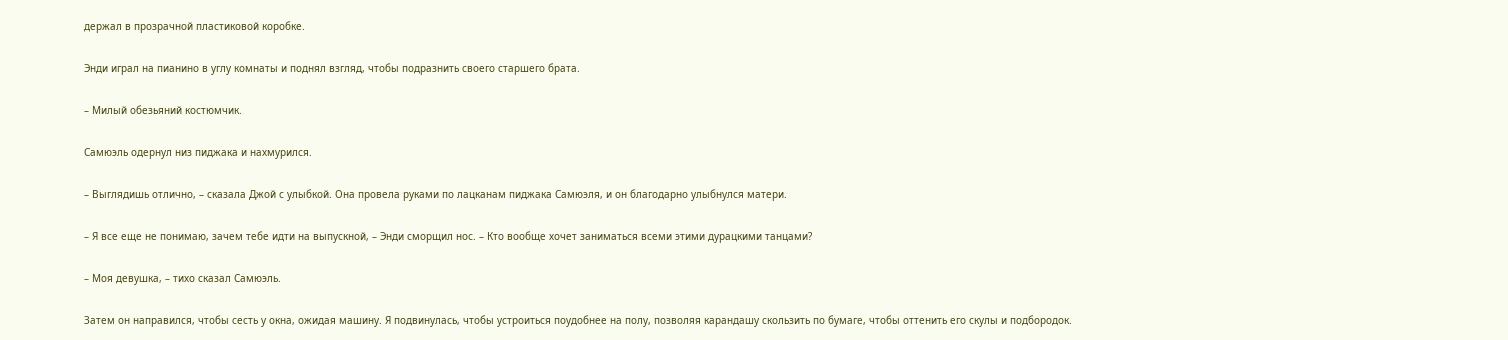держал в прозрачной пластиковой коробке.

Энди играл на пианино в углу комнаты и поднял взгляд, чтобы подразнить своего старшего брата.

– Милый обезьяний костюмчик.

Самюэль одернул низ пиджака и нахмурился.

– Выглядишь отлично, – сказала Джой с улыбкой. Она провела руками по лацканам пиджака Самюэля, и он благодарно улыбнулся матери.

– Я все еще не понимаю, зачем тебе идти на выпускной, – Энди сморщил нос. – Кто вообще хочет заниматься всеми этими дурацкими танцами?

– Моя девушка, – тихо сказал Самюэль.

Затем он направился, чтобы сесть у окна, ожидая машину. Я подвинулась, чтобы устроиться поудобнее на полу, позволяя карандашу скользить по бумаге, чтобы оттенить его скулы и подбородок.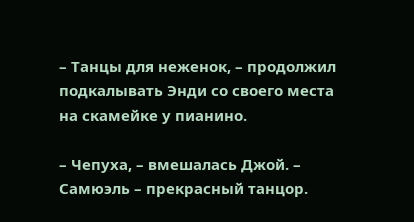– Танцы для неженок, – продолжил подкалывать Энди со своего места на скамейке у пианино.

– Чепуха, – вмешалась Джой. – Самюэль – прекрасный танцор.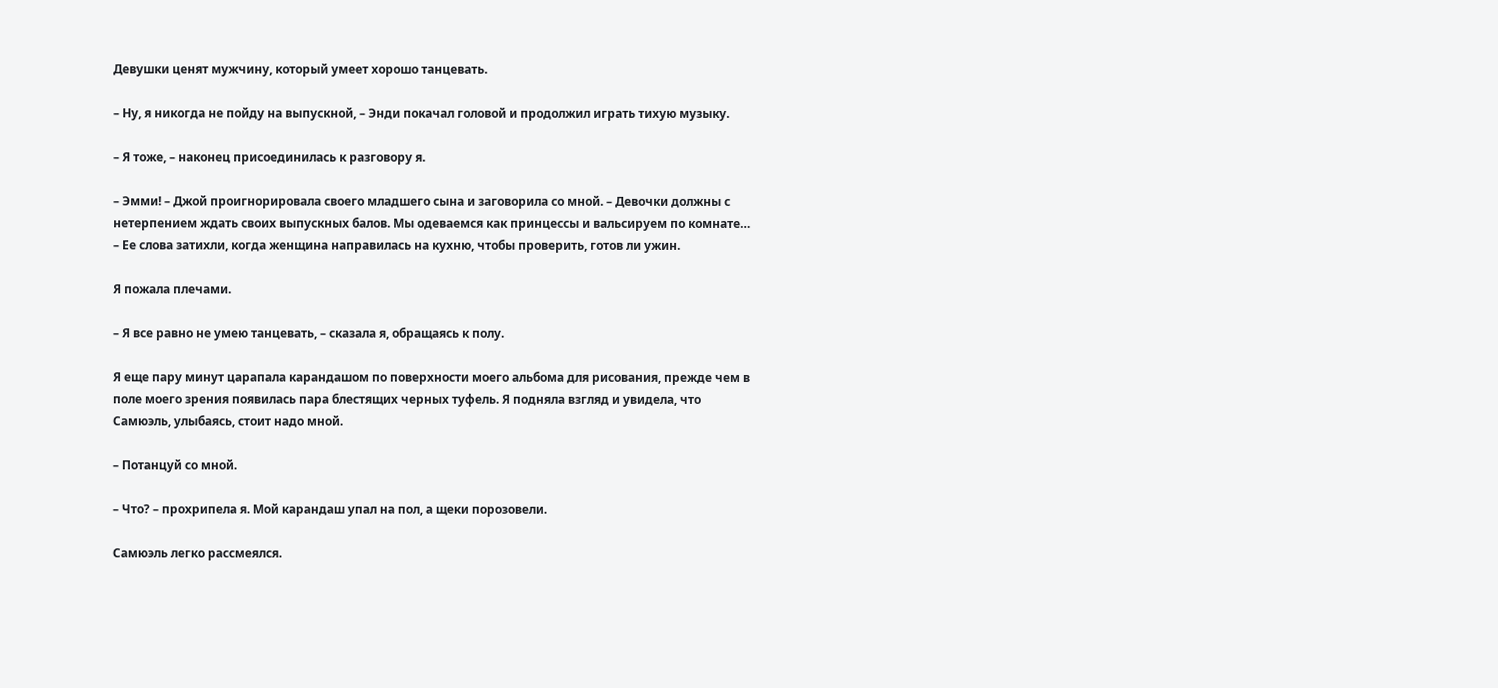Девушки ценят мужчину, который умеет хорошо танцевать.

– Ну, я никогда не пойду на выпускной, – Энди покачал головой и продолжил играть тихую музыку.

– Я тоже, – наконец присоединилась к разговору я.

– Эмми! – Джой проигнорировала своего младшего сына и заговорила со мной. – Девочки должны с нетерпением ждать своих выпускных балов. Мы одеваемся как принцессы и вальсируем по комнате… – Ее слова затихли, когда женщина направилась на кухню, чтобы проверить, готов ли ужин.

Я пожала плечами.

– Я все равно не умею танцевать, – сказала я, обращаясь к полу.

Я еще пару минут царапала карандашом по поверхности моего альбома для рисования, прежде чем в поле моего зрения появилась пара блестящих черных туфель. Я подняла взгляд и увидела, что Самюэль, улыбаясь, стоит надо мной.

– Потанцуй со мной.

– Что? – прохрипела я. Мой карандаш упал на пол, а щеки порозовели.

Самюэль легко рассмеялся.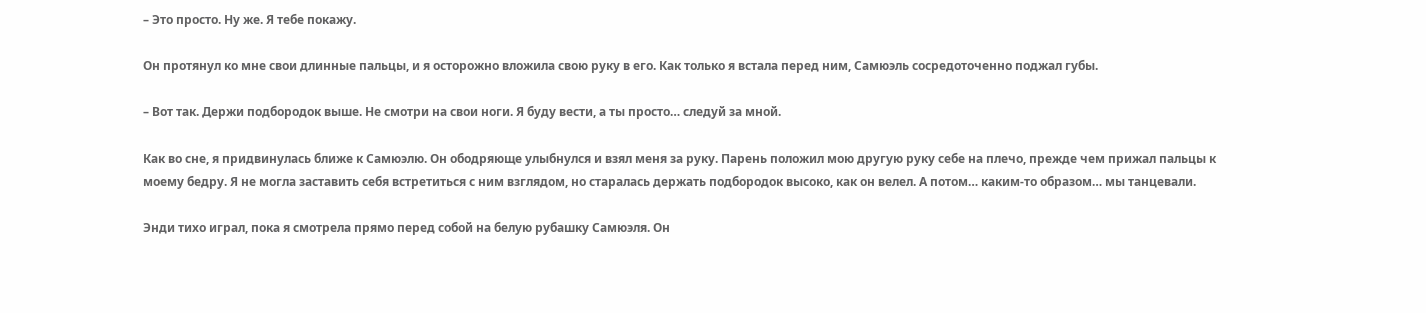– Это просто. Ну же. Я тебе покажу.

Он протянул ко мне свои длинные пальцы, и я осторожно вложила свою руку в его. Как только я встала перед ним, Самюэль сосредоточенно поджал губы.

– Вот так. Держи подбородок выше. Не смотри на свои ноги. Я буду вести, а ты просто… следуй за мной.

Как во сне, я придвинулась ближе к Самюэлю. Он ободряюще улыбнулся и взял меня за руку. Парень положил мою другую руку себе на плечо, прежде чем прижал пальцы к моему бедру. Я не могла заставить себя встретиться с ним взглядом, но старалась держать подбородок высоко, как он велел. А потом… каким-то образом… мы танцевали.

Энди тихо играл, пока я смотрела прямо перед собой на белую рубашку Самюэля. Он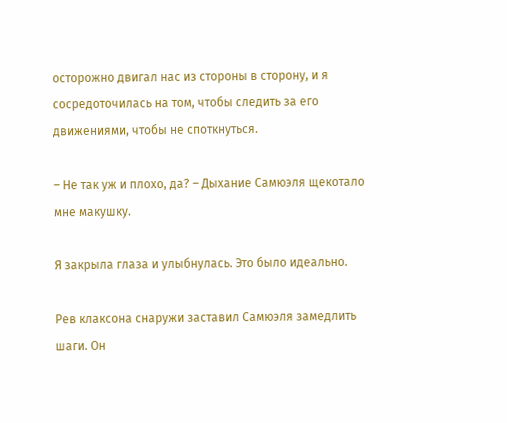осторожно двигал нас из стороны в сторону, и я сосредоточилась на том, чтобы следить за его движениями, чтобы не споткнуться.

– Не так уж и плохо, да? – Дыхание Самюэля щекотало мне макушку.

Я закрыла глаза и улыбнулась. Это было идеально.

Рев клаксона снаружи заставил Самюэля замедлить шаги. Он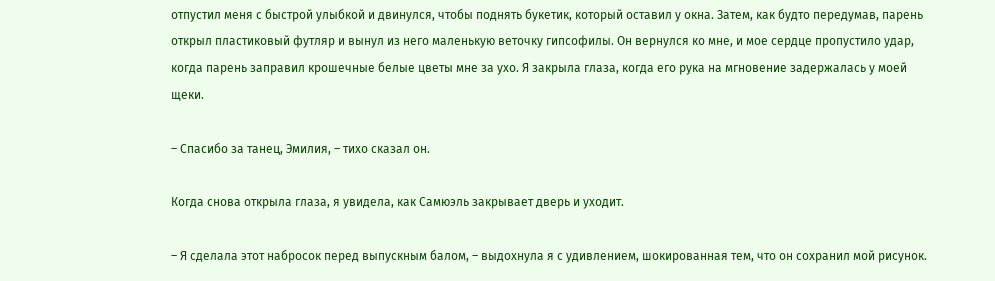отпустил меня с быстрой улыбкой и двинулся, чтобы поднять букетик, который оставил у окна. Затем, как будто передумав, парень открыл пластиковый футляр и вынул из него маленькую веточку гипсофилы. Он вернулся ко мне, и мое сердце пропустило удар, когда парень заправил крошечные белые цветы мне за ухо. Я закрыла глаза, когда его рука на мгновение задержалась у моей щеки.

– Спасибо за танец, Эмилия, – тихо сказал он.

Когда снова открыла глаза, я увидела, как Самюэль закрывает дверь и уходит.

– Я сделала этот набросок перед выпускным балом, – выдохнула я с удивлением, шокированная тем, что он сохранил мой рисунок.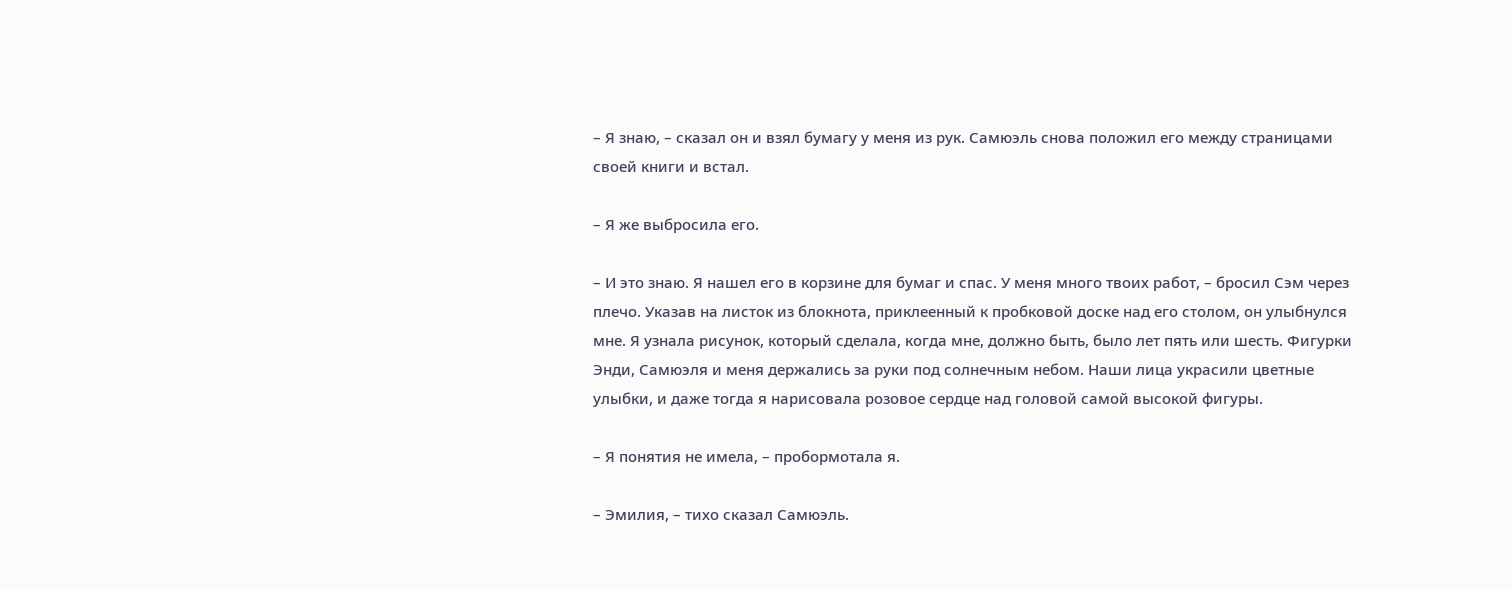– Я знаю, – сказал он и взял бумагу у меня из рук. Самюэль снова положил его между страницами своей книги и встал.

– Я же выбросила его.

– И это знаю. Я нашел его в корзине для бумаг и спас. У меня много твоих работ, – бросил Сэм через плечо. Указав на листок из блокнота, приклеенный к пробковой доске над его столом, он улыбнулся мне. Я узнала рисунок, который сделала, когда мне, должно быть, было лет пять или шесть. Фигурки Энди, Самюэля и меня держались за руки под солнечным небом. Наши лица украсили цветные улыбки, и даже тогда я нарисовала розовое сердце над головой самой высокой фигуры.

– Я понятия не имела, – пробормотала я.

– Эмилия, – тихо сказал Самюэль.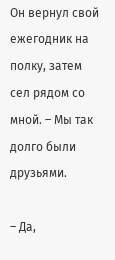Он вернул свой ежегодник на полку, затем сел рядом со мной. – Мы так долго были друзьями.

– Да,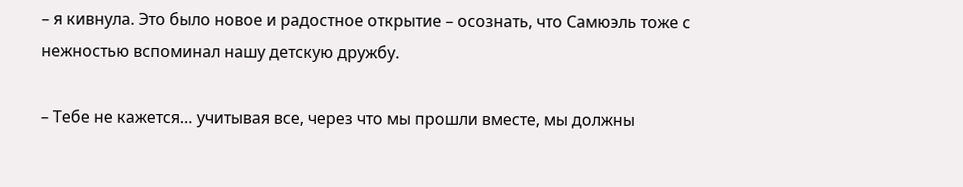– я кивнула. Это было новое и радостное открытие – осознать, что Самюэль тоже с нежностью вспоминал нашу детскую дружбу.

– Тебе не кажется… учитывая все, через что мы прошли вместе, мы должны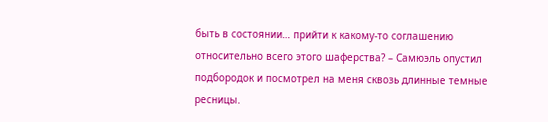быть в состоянии… прийти к какому-то соглашению относительно всего этого шаферства? – Самюэль опустил подбородок и посмотрел на меня сквозь длинные темные ресницы.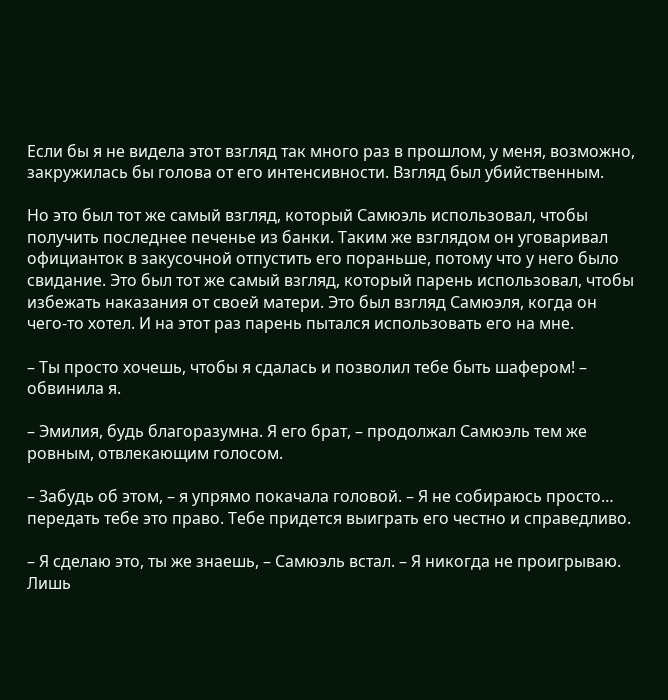Если бы я не видела этот взгляд так много раз в прошлом, у меня, возможно, закружилась бы голова от его интенсивности. Взгляд был убийственным.

Но это был тот же самый взгляд, который Самюэль использовал, чтобы получить последнее печенье из банки. Таким же взглядом он уговаривал официанток в закусочной отпустить его пораньше, потому что у него было свидание. Это был тот же самый взгляд, который парень использовал, чтобы избежать наказания от своей матери. Это был взгляд Самюэля, когда он чего-то хотел. И на этот раз парень пытался использовать его на мне.

– Ты просто хочешь, чтобы я сдалась и позволил тебе быть шафером! – обвинила я.

– Эмилия, будь благоразумна. Я его брат, – продолжал Самюэль тем же ровным, отвлекающим голосом.

– Забудь об этом, – я упрямо покачала головой. – Я не собираюсь просто… передать тебе это право. Тебе придется выиграть его честно и справедливо.

– Я сделаю это, ты же знаешь, – Самюэль встал. – Я никогда не проигрываю. Лишь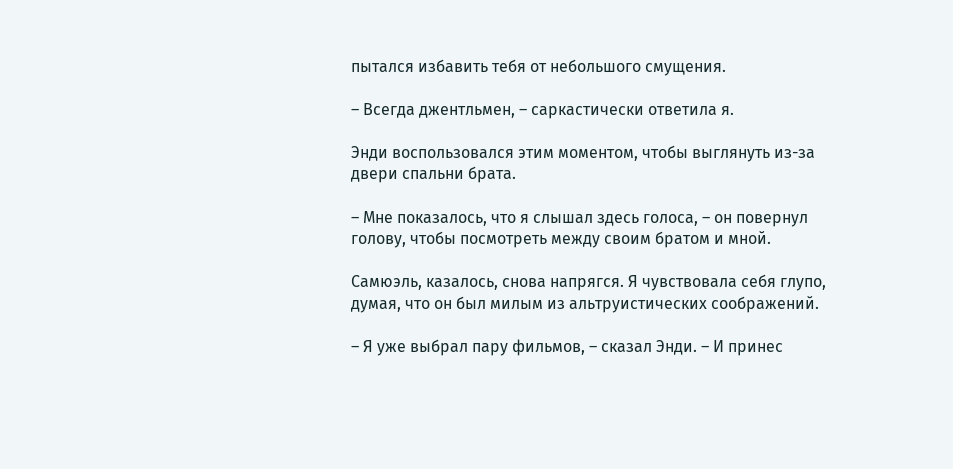пытался избавить тебя от небольшого смущения.

– Всегда джентльмен, – саркастически ответила я.

Энди воспользовался этим моментом, чтобы выглянуть из-за двери спальни брата.

– Мне показалось, что я слышал здесь голоса, – он повернул голову, чтобы посмотреть между своим братом и мной.

Самюэль, казалось, снова напрягся. Я чувствовала себя глупо, думая, что он был милым из альтруистических соображений.

– Я уже выбрал пару фильмов, – сказал Энди. – И принес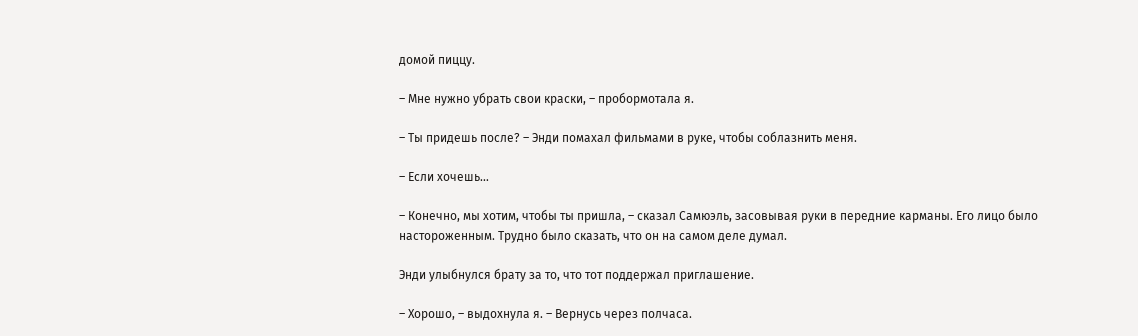домой пиццу.

– Мне нужно убрать свои краски, – пробормотала я.

– Ты придешь после? – Энди помахал фильмами в руке, чтобы соблазнить меня.

– Если хочешь…

– Конечно, мы хотим, чтобы ты пришла, – сказал Самюэль, засовывая руки в передние карманы. Его лицо было настороженным. Трудно было сказать, что он на самом деле думал.

Энди улыбнулся брату за то, что тот поддержал приглашение.

– Хорошо, – выдохнула я. – Вернусь через полчаса.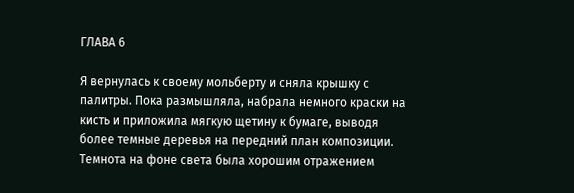ГЛАВА 6

Я вернулась к своему мольберту и сняла крышку с палитры. Пока размышляла, набрала немного краски на кисть и приложила мягкую щетину к бумаге, выводя более темные деревья на передний план композиции. Темнота на фоне света была хорошим отражением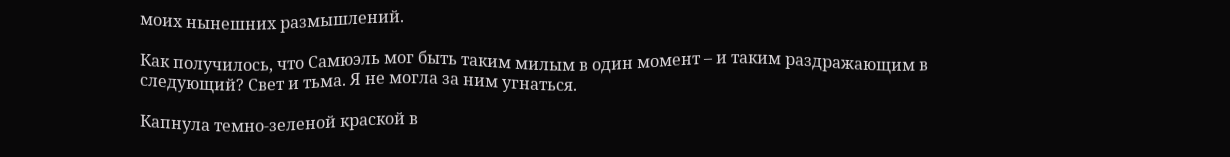моих нынешних размышлений.

Как получилось, что Самюэль мог быть таким милым в один момент – и таким раздражающим в следующий? Свет и тьма. Я не могла за ним угнаться.

Капнула темно-зеленой краской в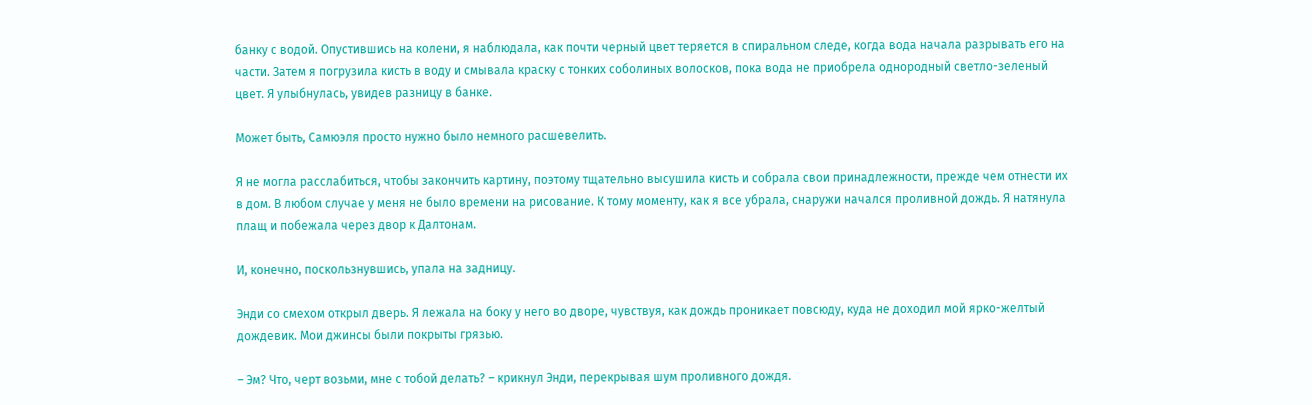банку с водой. Опустившись на колени, я наблюдала, как почти черный цвет теряется в спиральном следе, когда вода начала разрывать его на части. Затем я погрузила кисть в воду и смывала краску с тонких соболиных волосков, пока вода не приобрела однородный светло-зеленый цвет. Я улыбнулась, увидев разницу в банке.

Может быть, Самюэля просто нужно было немного расшевелить.

Я не могла расслабиться, чтобы закончить картину, поэтому тщательно высушила кисть и собрала свои принадлежности, прежде чем отнести их в дом. В любом случае у меня не было времени на рисование. К тому моменту, как я все убрала, снаружи начался проливной дождь. Я натянула плащ и побежала через двор к Далтонам.

И, конечно, поскользнувшись, упала на задницу.

Энди со смехом открыл дверь. Я лежала на боку у него во дворе, чувствуя, как дождь проникает повсюду, куда не доходил мой ярко-желтый дождевик. Мои джинсы были покрыты грязью.

– Эм? Что, черт возьми, мне с тобой делать? – крикнул Энди, перекрывая шум проливного дождя.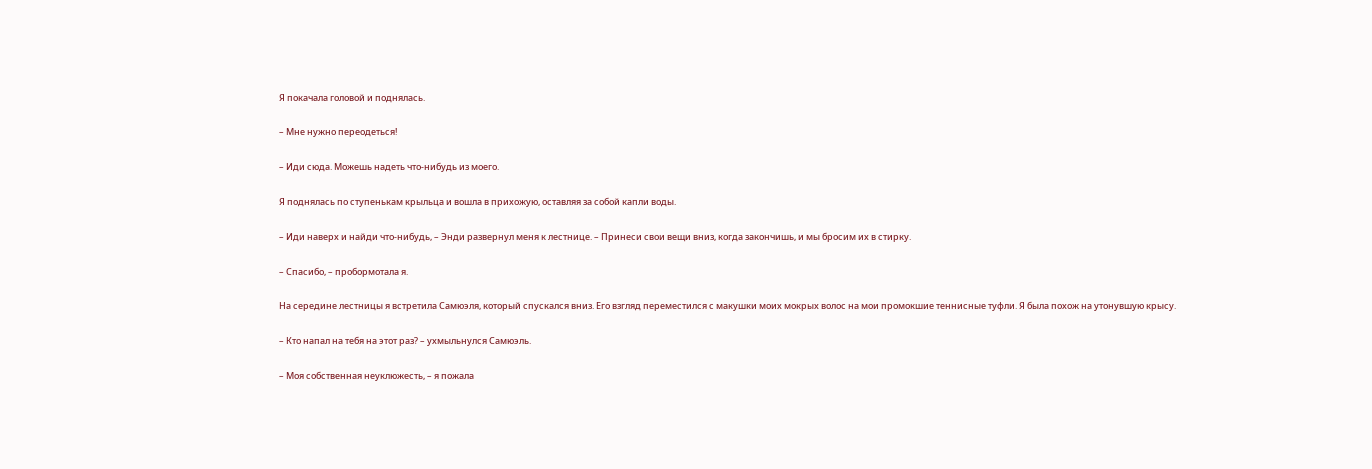Я покачала головой и поднялась.

– Мне нужно переодеться!

– Иди сюда. Можешь надеть что-нибудь из моего.

Я поднялась по ступенькам крыльца и вошла в прихожую, оставляя за собой капли воды.

– Иди наверх и найди что-нибудь, – Энди развернул меня к лестнице. – Принеси свои вещи вниз, когда закончишь, и мы бросим их в стирку.

– Спасибо, – пробормотала я.

На середине лестницы я встретила Самюэля, который спускался вниз. Его взгляд переместился с макушки моих мокрых волос на мои промокшие теннисные туфли. Я была похож на утонувшую крысу.

– Кто напал на тебя на этот раз? – ухмыльнулся Самюэль.

– Моя собственная неуклюжесть, – я пожала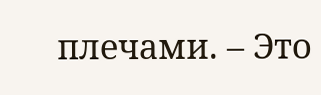плечами. – Это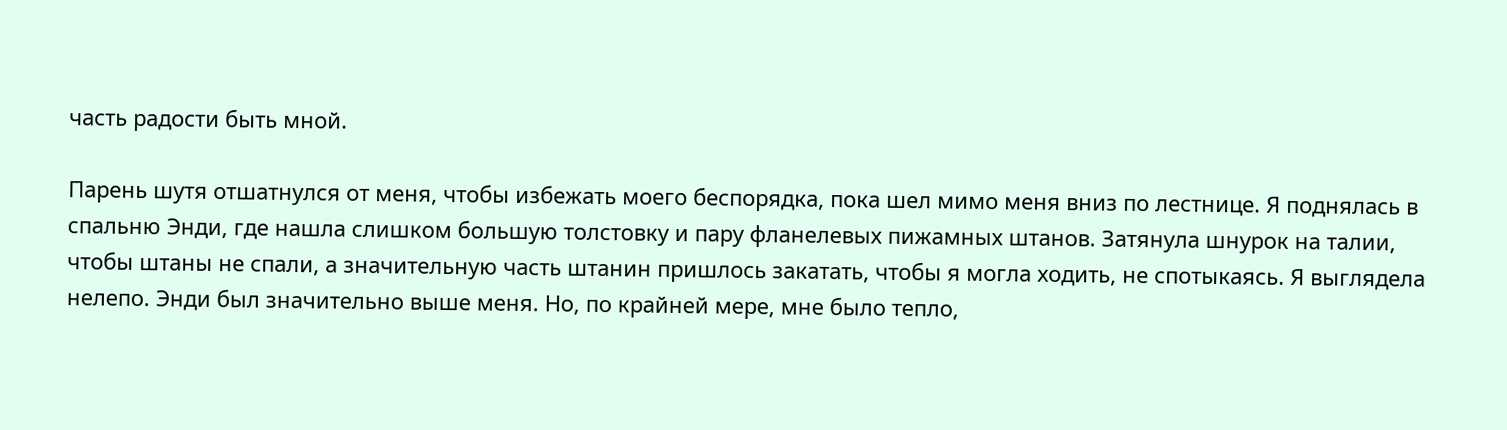часть радости быть мной.

Парень шутя отшатнулся от меня, чтобы избежать моего беспорядка, пока шел мимо меня вниз по лестнице. Я поднялась в спальню Энди, где нашла слишком большую толстовку и пару фланелевых пижамных штанов. Затянула шнурок на талии, чтобы штаны не спали, а значительную часть штанин пришлось закатать, чтобы я могла ходить, не спотыкаясь. Я выглядела нелепо. Энди был значительно выше меня. Но, по крайней мере, мне было тепло,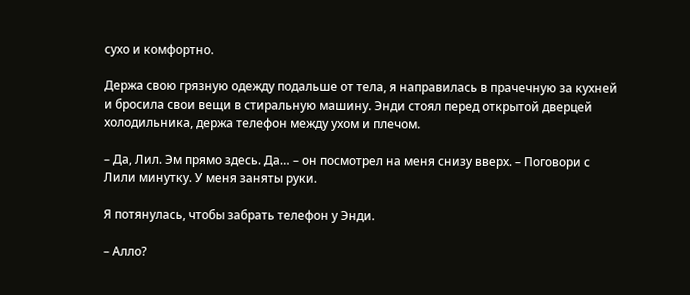сухо и комфортно.

Держа свою грязную одежду подальше от тела, я направилась в прачечную за кухней и бросила свои вещи в стиральную машину. Энди стоял перед открытой дверцей холодильника, держа телефон между ухом и плечом.

– Да, Лил. Эм прямо здесь. Да… – он посмотрел на меня снизу вверх. – Поговори с Лили минутку. У меня заняты руки.

Я потянулась, чтобы забрать телефон у Энди.

– Алло?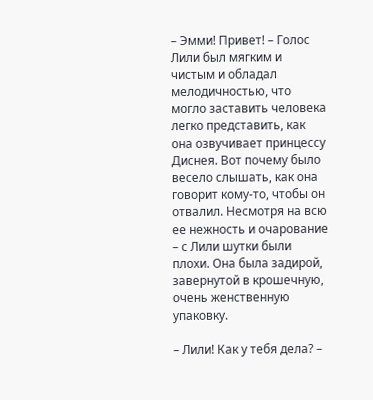– Эмми! Привет! – Голос Лили был мягким и чистым и обладал мелодичностью, что могло заставить человека легко представить, как она озвучивает принцессу Диснея. Вот почему было весело слышать, как она говорит кому-то, чтобы он отвалил. Несмотря на всю ее нежность и очарование – с Лили шутки были плохи. Она была задирой, завернутой в крошечную, очень женственную упаковку.

– Лили! Как у тебя дела? –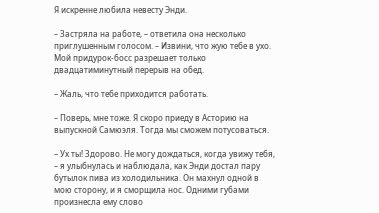Я искренне любила невесту Энди.

– Застряла на работе, – ответила она несколько приглушенным голосом. – Извини, что жую тебе в ухо. Мой придурок-босс разрешает только двадцатиминутный перерыв на обед.

– Жаль, что тебе приходится работать.

– Поверь, мне тоже. Я скоро приеду в Асторию на выпускной Самюэля. Тогда мы сможем потусоваться.

– Ух ты! Здорово. Не могу дождаться, когда увижу тебя, – я улыбнулась и наблюдала, как Энди достал пару бутылок пива из холодильника. Он махнул одной в мою сторону, и я сморщила нос. Одними губами произнесла ему слово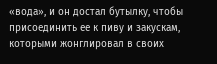«вода», и он достал бутылку, чтобы присоединить ее к пиву и закускам, которыми жонглировал в своих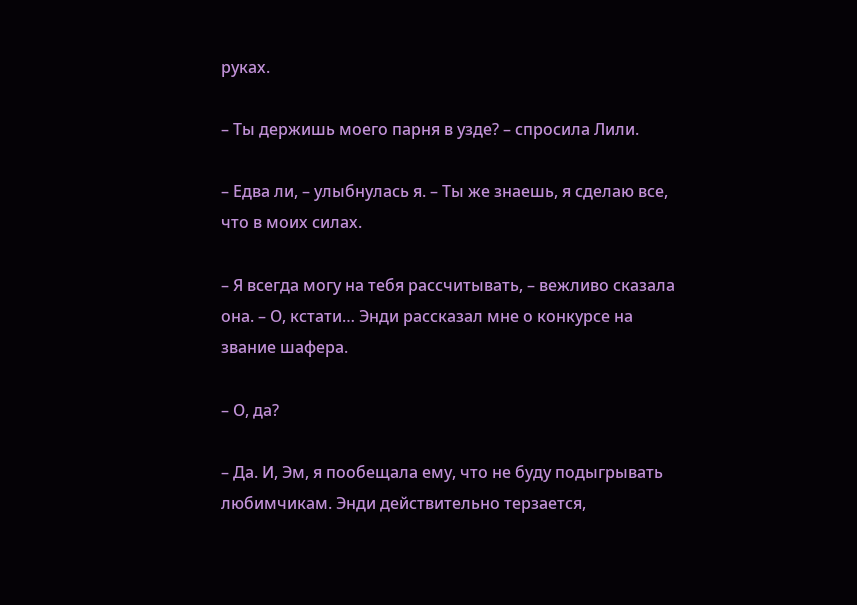руках.

– Ты держишь моего парня в узде? – спросила Лили.

– Едва ли, – улыбнулась я. – Ты же знаешь, я сделаю все, что в моих силах.

– Я всегда могу на тебя рассчитывать, – вежливо сказала она. – О, кстати… Энди рассказал мне о конкурсе на звание шафера.

– О, да?

– Да. И, Эм, я пообещала ему, что не буду подыгрывать любимчикам. Энди действительно терзается,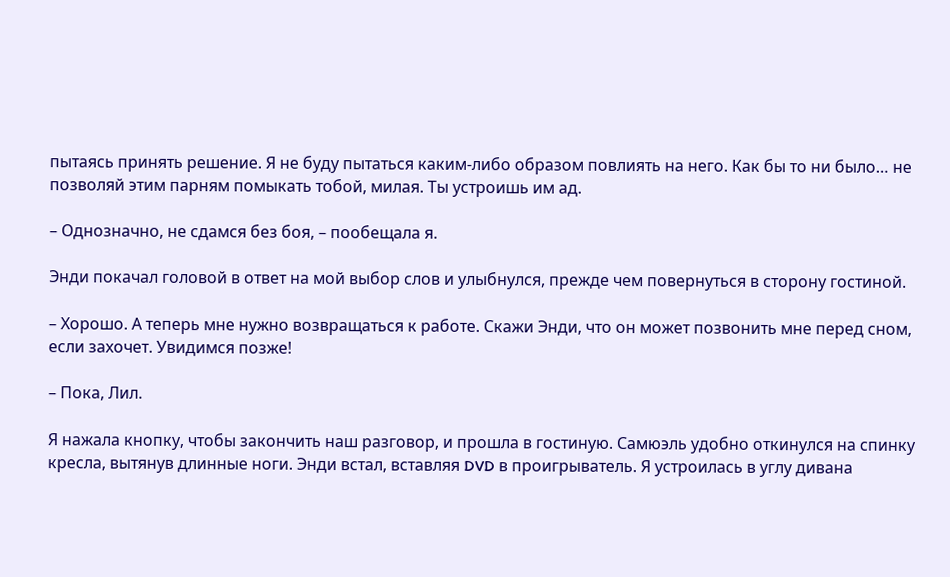пытаясь принять решение. Я не буду пытаться каким-либо образом повлиять на него. Как бы то ни было… не позволяй этим парням помыкать тобой, милая. Ты устроишь им ад.

– Однозначно, не сдамся без боя, – пообещала я.

Энди покачал головой в ответ на мой выбор слов и улыбнулся, прежде чем повернуться в сторону гостиной.

– Хорошо. А теперь мне нужно возвращаться к работе. Скажи Энди, что он может позвонить мне перед сном, если захочет. Увидимся позже!

– Пока, Лил.

Я нажала кнопку, чтобы закончить наш разговор, и прошла в гостиную. Самюэль удобно откинулся на спинку кресла, вытянув длинные ноги. Энди встал, вставляя DVD в проигрыватель. Я устроилась в углу дивана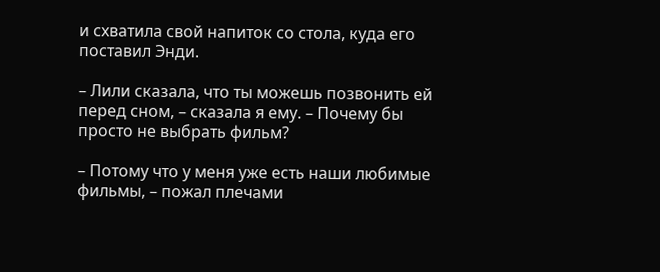и схватила свой напиток со стола, куда его поставил Энди.

– Лили сказала, что ты можешь позвонить ей перед сном, – сказала я ему. – Почему бы просто не выбрать фильм?

– Потому что у меня уже есть наши любимые фильмы, – пожал плечами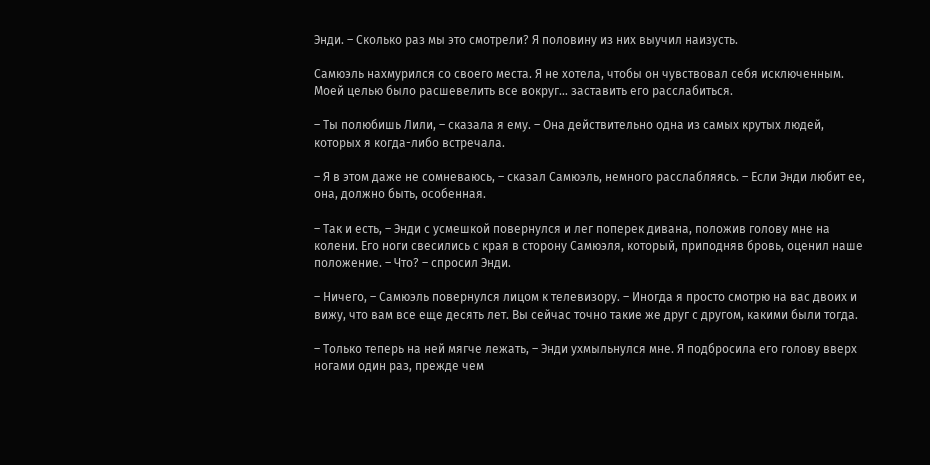Энди. – Сколько раз мы это смотрели? Я половину из них выучил наизусть.

Самюэль нахмурился со своего места. Я не хотела, чтобы он чувствовал себя исключенным. Моей целью было расшевелить все вокруг… заставить его расслабиться.

– Ты полюбишь Лили, – сказала я ему. – Она действительно одна из самых крутых людей, которых я когда-либо встречала.

– Я в этом даже не сомневаюсь, – сказал Самюэль, немного расслабляясь. – Если Энди любит ее, она, должно быть, особенная.

– Так и есть, – Энди с усмешкой повернулся и лег поперек дивана, положив голову мне на колени. Его ноги свесились с края в сторону Самюэля, который, приподняв бровь, оценил наше положение. – Что? – спросил Энди.

– Ничего, – Самюэль повернулся лицом к телевизору. – Иногда я просто смотрю на вас двоих и вижу, что вам все еще десять лет. Вы сейчас точно такие же друг с другом, какими были тогда.

– Только теперь на ней мягче лежать, – Энди ухмыльнулся мне. Я подбросила его голову вверх ногами один раз, прежде чем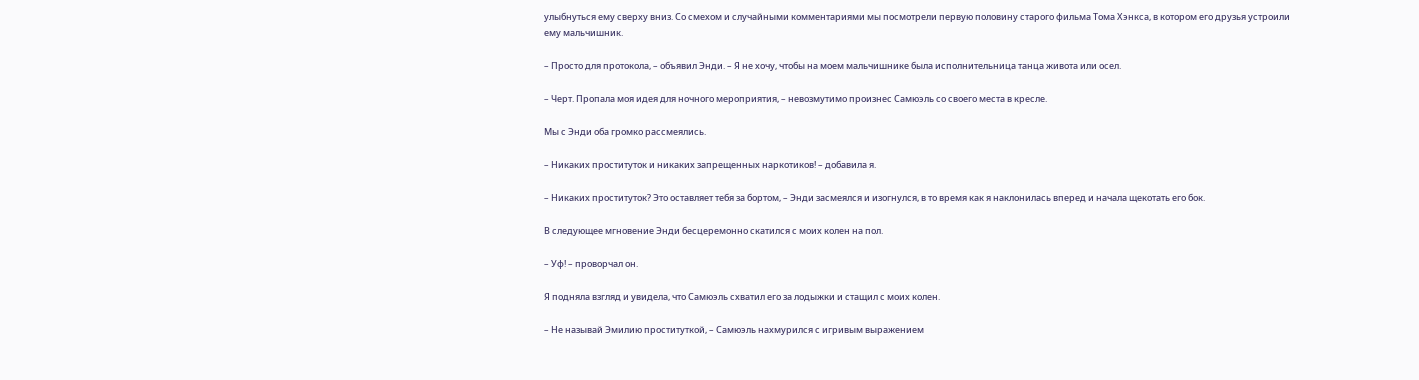улыбнуться ему сверху вниз. Со смехом и случайными комментариями мы посмотрели первую половину старого фильма Тома Хэнкса, в котором его друзья устроили ему мальчишник.

– Просто для протокола, – объявил Энди. – Я не хочу, чтобы на моем мальчишнике была исполнительница танца живота или осел.

– Черт. Пропала моя идея для ночного мероприятия, – невозмутимо произнес Самюэль со своего места в кресле.

Мы с Энди оба громко рассмеялись.

– Никаких проституток и никаких запрещенных наркотиков! – добавила я.

– Никаких проституток? Это оставляет тебя за бортом, – Энди засмеялся и изогнулся, в то время как я наклонилась вперед и начала щекотать его бок.

В следующее мгновение Энди бесцеремонно скатился с моих колен на пол.

– Уф! – проворчал он.

Я подняла взгляд и увидела, что Самюэль схватил его за лодыжки и стащил с моих колен.

– Не называй Эмилию проституткой, – Самюэль нахмурился с игривым выражением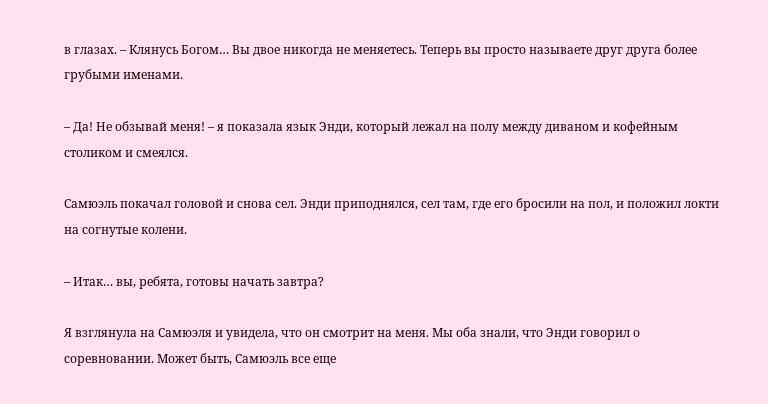в глазах. – Клянусь Богом… Вы двое никогда не меняетесь. Теперь вы просто называете друг друга более грубыми именами.

– Да! Не обзывай меня! – я показала язык Энди, который лежал на полу между диваном и кофейным столиком и смеялся.

Самюэль покачал головой и снова сел. Энди приподнялся, сел там, где его бросили на пол, и положил локти на согнутые колени.

– Итак… вы, ребята, готовы начать завтра?

Я взглянула на Самюэля и увидела, что он смотрит на меня. Мы оба знали, что Энди говорил о соревновании. Может быть, Самюэль все еще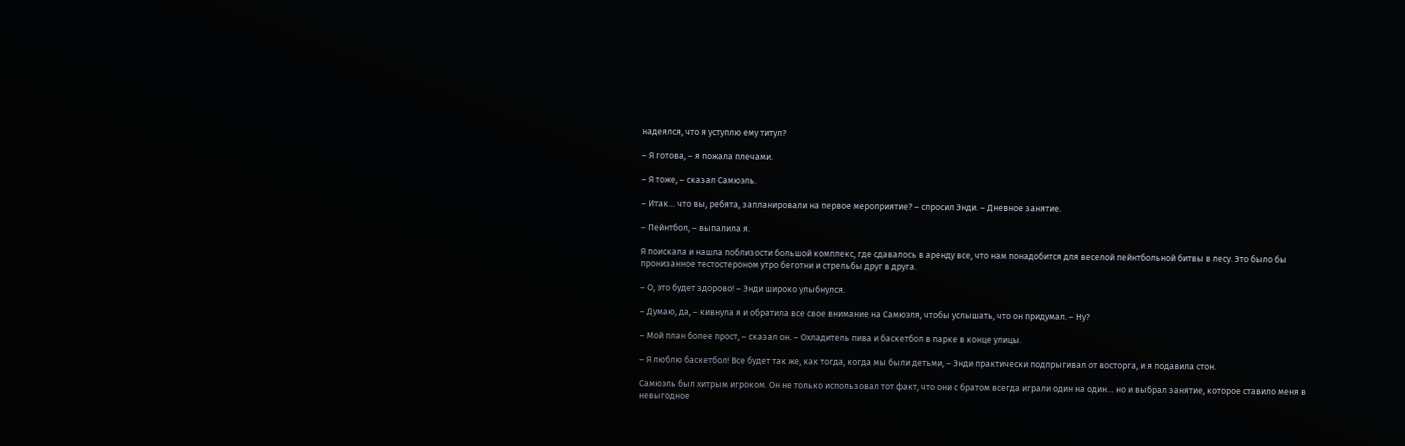надеялся, что я уступлю ему титул?

– Я готова, – я пожала плечами.

– Я тоже, – сказал Самюэль.

– Итак… что вы, ребята, запланировали на первое мероприятие? – спросил Энди. – Дневное занятие.

– Пейнтбол, – выпалила я.

Я поискала и нашла поблизости большой комплекс, где сдавалось в аренду все, что нам понадобится для веселой пейнтбольной битвы в лесу. Это было бы пронизанное тестостероном утро беготни и стрельбы друг в друга.

– О, это будет здорово! – Энди широко улыбнулся.

– Думаю, да, – кивнула я и обратила все свое внимание на Самюэля, чтобы услышать, что он придумал. – Ну?

– Мой план более прост, – сказал он. – Охладитель пива и баскетбол в парке в конце улицы.

– Я люблю баскетбол! Все будет так же, как тогда, когда мы были детьми, – Энди практически подпрыгивал от восторга, и я подавила стон.

Самюэль был хитрым игроком. Он не только использовал тот факт, что они с братом всегда играли один на один… но и выбрал занятие, которое ставило меня в невыгодное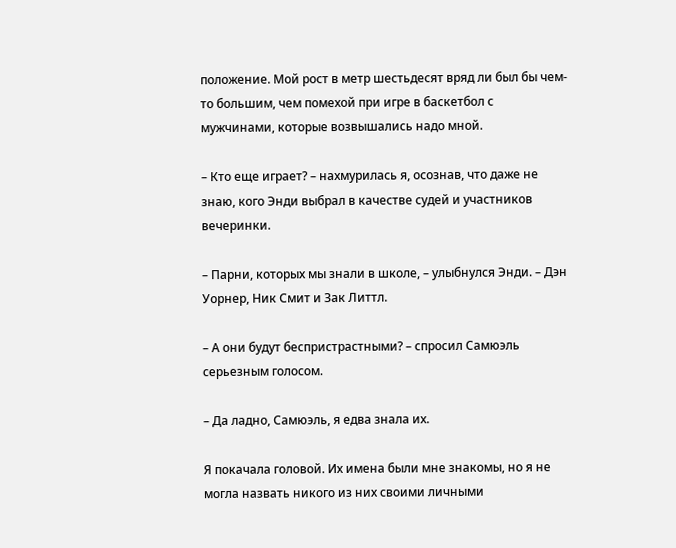положение. Мой рост в метр шестьдесят вряд ли был бы чем-то большим, чем помехой при игре в баскетбол с мужчинами, которые возвышались надо мной.

– Кто еще играет? – нахмурилась я, осознав, что даже не знаю, кого Энди выбрал в качестве судей и участников вечеринки.

– Парни, которых мы знали в школе, – улыбнулся Энди. – Дэн Уорнер, Ник Смит и Зак Литтл.

– А они будут беспристрастными? – спросил Самюэль серьезным голосом.

– Да ладно, Самюэль, я едва знала их.

Я покачала головой. Их имена были мне знакомы, но я не могла назвать никого из них своими личными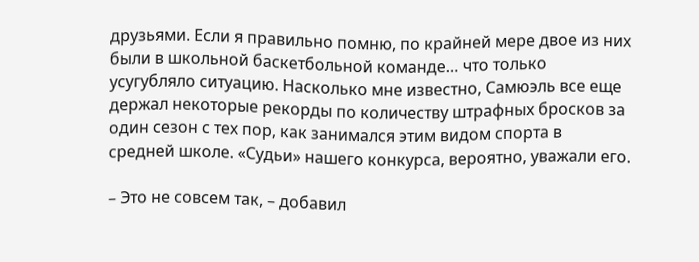друзьями. Если я правильно помню, по крайней мере двое из них были в школьной баскетбольной команде… что только усугубляло ситуацию. Насколько мне известно, Самюэль все еще держал некоторые рекорды по количеству штрафных бросков за один сезон с тех пор, как занимался этим видом спорта в средней школе. «Судьи» нашего конкурса, вероятно, уважали его.

– Это не совсем так, – добавил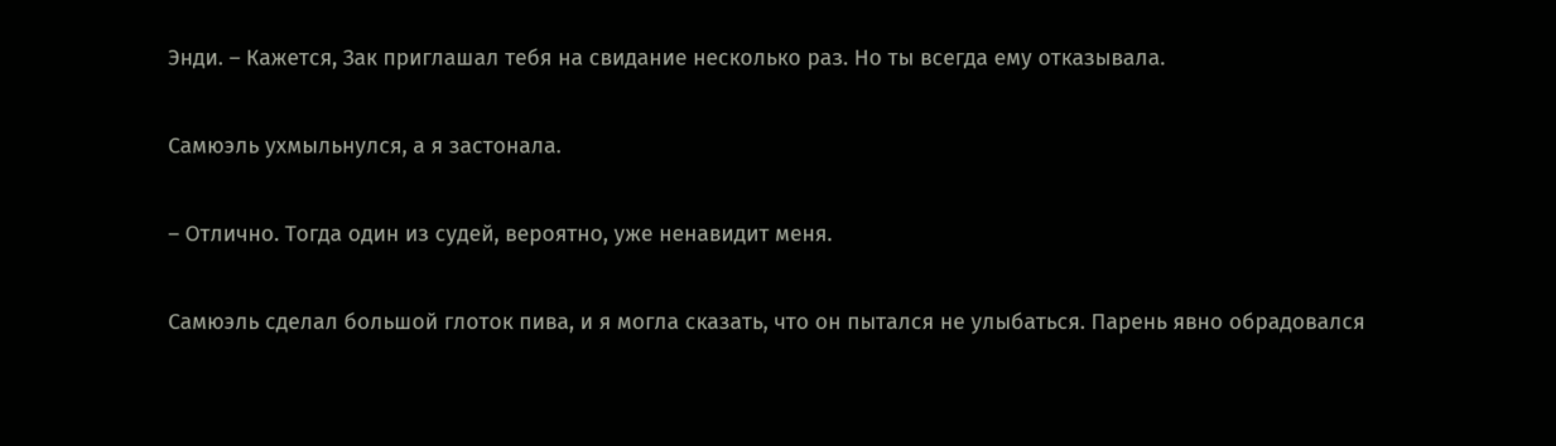Энди. – Кажется, Зак приглашал тебя на свидание несколько раз. Но ты всегда ему отказывала.

Самюэль ухмыльнулся, а я застонала.

– Отлично. Тогда один из судей, вероятно, уже ненавидит меня.

Самюэль сделал большой глоток пива, и я могла сказать, что он пытался не улыбаться. Парень явно обрадовался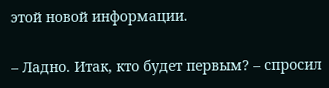этой новой информации.

– Ладно. Итак, кто будет первым? – спросил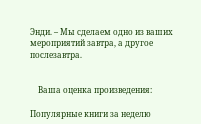Энди. – Мы сделаем одно из ваших мероприятий завтра, а другое послезавтра.


    Ваша оценка произведения:

Популярные книги за неделю